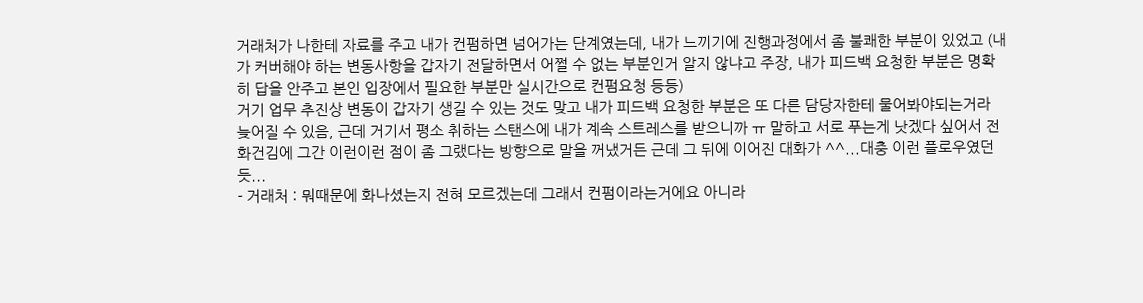거래처가 나한테 자료를 주고 내가 컨펌하면 넘어가는 단계였는데, 내가 느끼기에 진행과정에서 좀 불쾌한 부분이 있었고 (내가 커버해야 하는 변동사항을 갑자기 전달하면서 어쩔 수 없는 부분인거 알지 않냐고 주장, 내가 피드백 요청한 부분은 명확히 답을 안주고 본인 입장에서 필요한 부분만 실시간으로 컨펌요청 등등)
거기 업무 추진상 변동이 갑자기 생길 수 있는 것도 맞고 내가 피드백 요청한 부분은 또 다른 담당자한테 물어봐야되는거라 늦어질 수 있음, 근데 거기서 평소 취하는 스탠스에 내가 계속 스트레스를 받으니까 ㅠ 말하고 서로 푸는게 낫겠다 싶어서 전화건김에 그간 이런이런 점이 좀 그랬다는 방향으로 말을 꺼냈거든 근데 그 뒤에 이어진 대화가 ^^...대충 이런 플로우였던듯...
- 거래처 : 뭐때문에 화나셨는지 전혀 모르겠는데 그래서 컨펌이라는거에요 아니라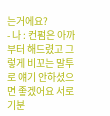는거에요?
- 나 : 컨펌은 아까부터 해드렸고 그렇게 비꼬는 말투로 얘기 안하셨으면 좋겠어요 서로 기분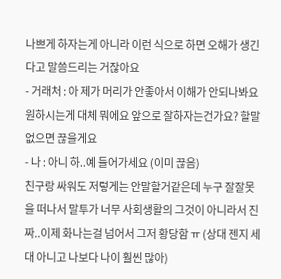나쁘게 하자는게 아니라 이런 식으로 하면 오해가 생긴다고 말씀드리는 거잖아요
- 거래처 : 아 제가 머리가 안좋아서 이해가 안되나봐요 원하시는게 대체 뭐에요 앞으로 잘하자는건가요? 할말없으면 끊을게요
- 나 : 아니 하..예 들어가세요 (이미 끊음)
친구랑 싸워도 저렇게는 안말할거같은데 누구 잘잘못을 떠나서 말투가 너무 사회생활의 그것이 아니라서 진짜..이제 화나는걸 넘어서 그저 황당함 ㅠ (상대 젠지 세대 아니고 나보다 나이 훨씬 많아)